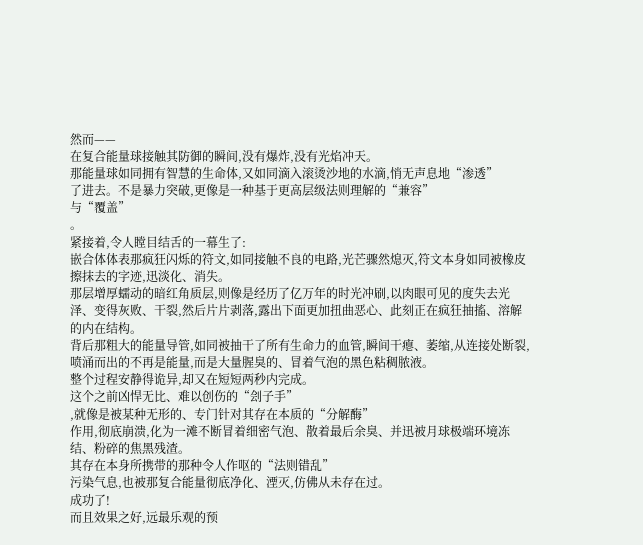然而——
在复合能量球接触其防御的瞬间,没有爆炸,没有光焰冲天。
那能量球如同拥有智慧的生命体,又如同滴入滚烫沙地的水滴,悄无声息地“渗透”
了进去。不是暴力突破,更像是一种基于更高层级法则理解的“兼容”
与“覆盖”
。
紧接着,令人瞠目结舌的一幕生了:
嵌合体体表那疯狂闪烁的符文,如同接触不良的电路,光芒骤然熄灭,符文本身如同被橡皮擦抹去的字迹,迅淡化、消失。
那层增厚蠕动的暗红角质层,则像是经历了亿万年的时光冲刷,以肉眼可见的度失去光泽、变得灰败、干裂,然后片片剥落,露出下面更加扭曲恶心、此刻正在疯狂抽搐、溶解的内在结构。
背后那粗大的能量导管,如同被抽干了所有生命力的血管,瞬间干瘪、萎缩,从连接处断裂,喷涌而出的不再是能量,而是大量腥臭的、冒着气泡的黑色粘稠脓液。
整个过程安静得诡异,却又在短短两秒内完成。
这个之前凶悍无比、难以创伤的“刽子手”
,就像是被某种无形的、专门针对其存在本质的“分解酶”
作用,彻底崩溃,化为一滩不断冒着细密气泡、散着最后余臭、并迅被月球极端环境冻结、粉碎的焦黑残渣。
其存在本身所携带的那种令人作呕的“法则错乱”
污染气息,也被那复合能量彻底净化、湮灭,仿佛从未存在过。
成功了!
而且效果之好,远最乐观的预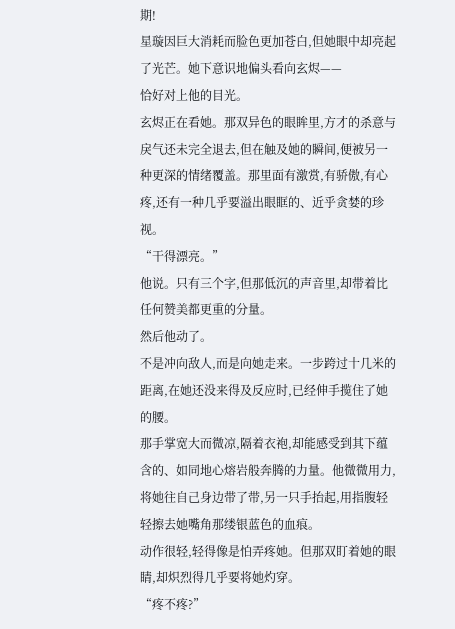期!
星璇因巨大消耗而脸色更加苍白,但她眼中却亮起了光芒。她下意识地偏头看向玄烬——
恰好对上他的目光。
玄烬正在看她。那双异色的眼眸里,方才的杀意与戾气还未完全退去,但在触及她的瞬间,便被另一种更深的情绪覆盖。那里面有激赏,有骄傲,有心疼,还有一种几乎要溢出眼眶的、近乎贪婪的珍视。
“干得漂亮。”
他说。只有三个字,但那低沉的声音里,却带着比任何赞美都更重的分量。
然后他动了。
不是冲向敌人,而是向她走来。一步跨过十几米的距离,在她还没来得及反应时,已经伸手揽住了她的腰。
那手掌宽大而微凉,隔着衣袍,却能感受到其下蕴含的、如同地心熔岩般奔腾的力量。他微微用力,将她往自己身边带了带,另一只手抬起,用指腹轻轻擦去她嘴角那缕银蓝色的血痕。
动作很轻,轻得像是怕弄疼她。但那双盯着她的眼睛,却炽烈得几乎要将她灼穿。
“疼不疼?”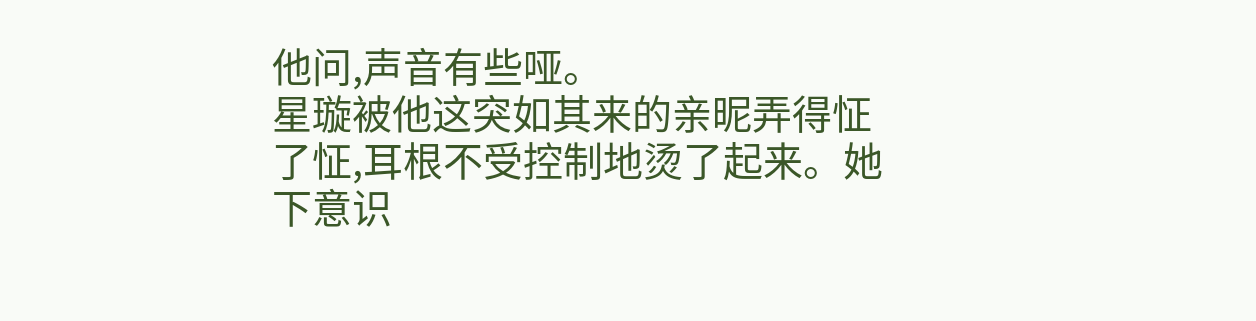他问,声音有些哑。
星璇被他这突如其来的亲昵弄得怔了怔,耳根不受控制地烫了起来。她下意识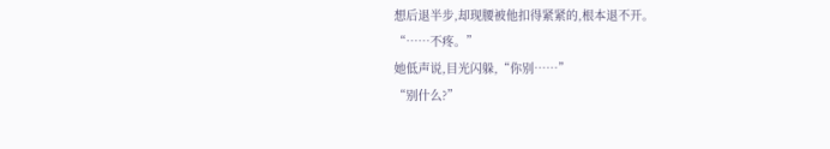想后退半步,却现腰被他扣得紧紧的,根本退不开。
“……不疼。”
她低声说,目光闪躲,“你别……”
“别什么?”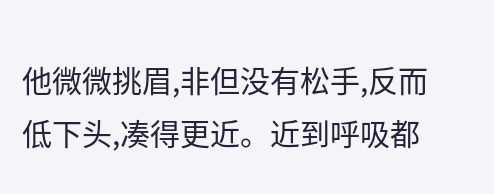他微微挑眉,非但没有松手,反而低下头,凑得更近。近到呼吸都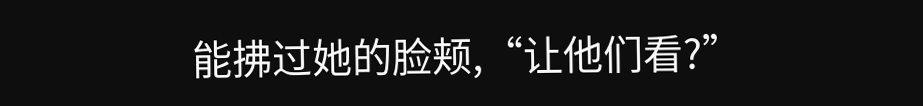能拂过她的脸颊,“让他们看?”